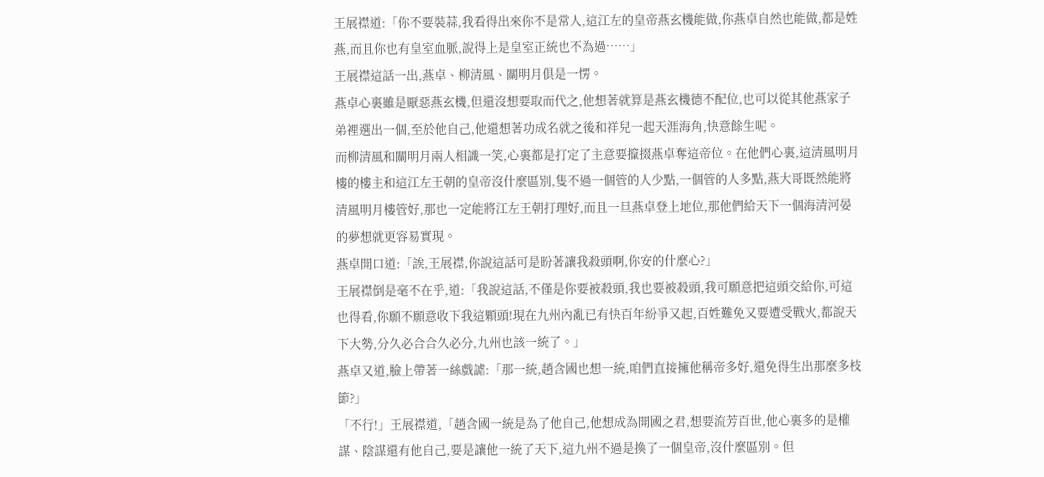王展襟道:「你不要裝蒜,我看得出來你不是常人,這江左的皇帝燕玄機能做,你燕卓自然也能做,都是姓燕,而且你也有皇室血脈,說得上是皇室正統也不為過……」
王展襟這話一出,燕卓、柳清風、關明月俱是一愣。
燕卓心裏雖是厭惡燕玄機,但還沒想要取而代之,他想著就算是燕玄機德不配位,也可以從其他燕家子弟裡選出一個,至於他自己,他還想著功成名就之後和祥兒一起天涯海角,快意餘生呢。
而柳清風和關明月兩人相識一笑,心裏都是打定了主意要攛掇燕卓奪這帝位。在他們心裏,這清風明月樓的樓主和這江左王朝的皇帝沒什麼區別,隻不過一個管的人少點,一個管的人多點,燕大哥既然能將清風明月樓管好,那也一定能將江左王朝打理好,而且一旦燕卓登上地位,那他們給天下一個海清河晏的夢想就更容易實現。
燕卓開口道:「誒,王展襟,你說這話可是盼著讓我殺頭啊,你安的什麼心?」
王展襟倒是毫不在乎,道:「我說這話,不僅是你要被殺頭,我也要被殺頭,我可願意把這頭交給你,可這也得看,你願不願意收下我這顆頭!現在九州內亂已有快百年紛爭又起,百姓難免又要遭受戰火,都說天下大勢,分久必合合久必分,九州也該一統了。」
燕卓又道,臉上帶著一絲戲謔:「那一統,趙含國也想一統,咱們直接擁他稱帝多好,還免得生出那麼多枝節?」
「不行!」王展襟道,「趙含國一統是為了他自己,他想成為開國之君,想要流芳百世,他心裏多的是權謀、陰謀還有他自己,要是讓他一統了天下,這九州不過是換了一個皇帝,沒什麼區別。但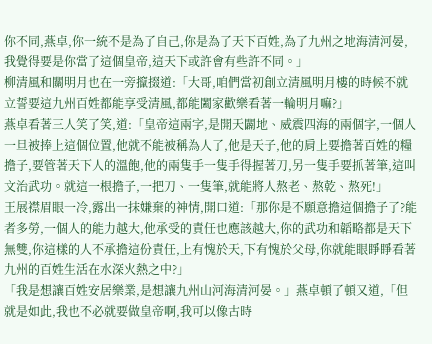你不同,燕卓,你一統不是為了自己,你是為了天下百姓,為了九州之地海清河晏,我覺得要是你當了這個皇帝,這天下或許會有些許不同。」
柳清風和關明月也在一旁攛掇道:「大哥,咱們當初創立清風明月樓的時候不就立誓要這九州百姓都能享受清風,都能闔家歡樂看著一輪明月嘛?」
燕卓看著三人笑了笑,道:「皇帝這兩字,是開天闢地、威震四海的兩個字,一個人一旦被捧上這個位置,他就不能被稱為人了,他是天子,他的肩上要擔著百姓的糧擔子,要管著天下人的溫飽,他的兩隻手一隻手得握著刀,另一隻手要抓著筆,這叫文治武功。就這一根擔子,一把刀、一隻筆,就能將人熬老、熬乾、熬死!」
王展襟眉眼一冷,露出一抹嫌棄的神情,開口道:「那你是不願意擔這個擔子了?能者多勞,一個人的能力越大,他承受的責任也應該越大,你的武功和韜略都是天下無雙,你這樣的人不承擔這份責任,上有愧於天,下有愧於父母,你就能眼睜睜看著九州的百姓生活在水深火熱之中?」
「我是想讓百姓安居樂業,是想讓九州山河海清河晏。」燕卓頓了頓又道,「但就是如此,我也不必就要做皇帝啊,我可以像古時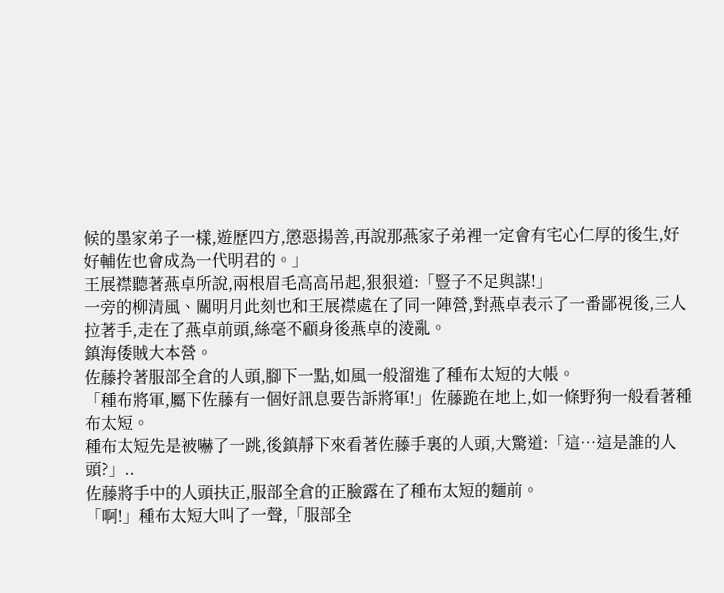候的墨家弟子一樣,遊歷四方,懲惡揚善,再說那燕家子弟裡一定會有宅心仁厚的後生,好好輔佐也會成為一代明君的。」
王展襟聽著燕卓所說,兩根眉毛高高吊起,狠狠道:「豎子不足與謀!」
一旁的柳清風、關明月此刻也和王展襟處在了同一陣營,對燕卓表示了一番鄙視後,三人拉著手,走在了燕卓前頭,絲毫不顧身後燕卓的淩亂。
鎮海倭賊大本營。
佐藤拎著服部全倉的人頭,腳下一點,如風一般溜進了種布太短的大帳。
「種布將軍,屬下佐藤有一個好訊息要告訴將軍!」佐藤跪在地上,如一條野狗一般看著種布太短。
種布太短先是被嚇了一跳,後鎮靜下來看著佐藤手裏的人頭,大驚道:「這…這是誰的人頭?」..
佐藤將手中的人頭扶正,服部全倉的正臉露在了種布太短的麵前。
「啊!」種布太短大叫了一聲,「服部全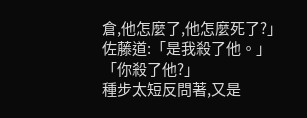倉,他怎麼了,他怎麼死了?」
佐藤道:「是我殺了他。」
「你殺了他?」
種步太短反問著,又是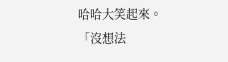哈哈大笑起來。
「沒想法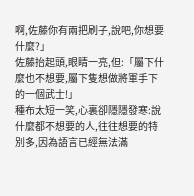啊,佐藤你有兩把刷子,說吧,你想要什麼?」
佐藤抬起頭,眼睛一亮,但:「屬下什麼也不想要,屬下隻想做將軍手下的一個武士!」
種布太短一笑,心裏卻隱隱發寒:說什麼都不想要的人,往往想要的特別多,因為語言已經無法滿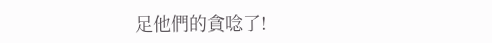足他們的貪唸了!